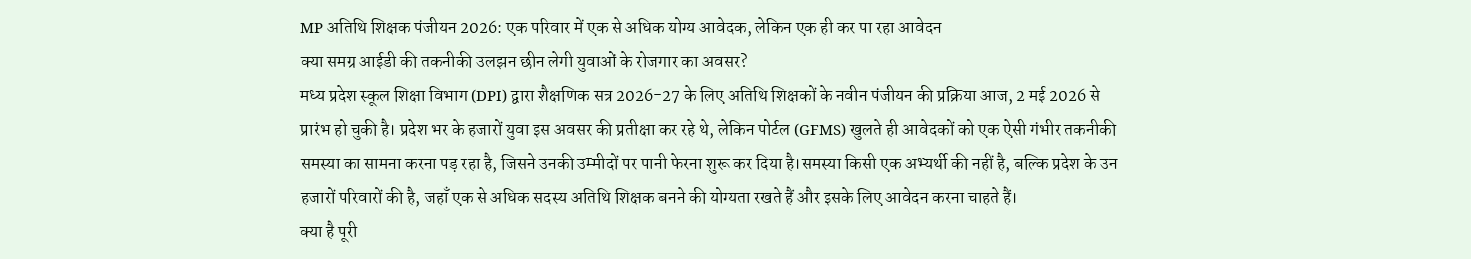MP अतिथि शिक्षक पंजीयन 2026: एक परिवार में एक से अधिक योग्य आवेदक, लेकिन एक ही कर पा रहा आवेदन
क्या समग्र आईडी की तकनीकी उलझन छीन लेगी युवाओं के रोजगार का अवसर?
मध्य प्रदेश स्कूल शिक्षा विभाग (DPI) द्वारा शैक्षणिक सत्र 2026-27 के लिए अतिथि शिक्षकों के नवीन पंजीयन की प्रक्रिया आज, 2 मई 2026 से प्रारंभ हो चुकी है। प्रदेश भर के हजारों युवा इस अवसर की प्रतीक्षा कर रहे थे, लेकिन पोर्टल (GFMS) खुलते ही आवेदकों को एक ऐसी गंभीर तकनीकी समस्या का सामना करना पड़ रहा है, जिसने उनकी उम्मीदों पर पानी फेरना शुरू कर दिया है।समस्या किसी एक अभ्यर्थी की नहीं है, बल्कि प्रदेश के उन हजारों परिवारों की है, जहाँ एक से अधिक सदस्य अतिथि शिक्षक बनने की योग्यता रखते हैं और इसके लिए आवेदन करना चाहते हैं।
क्या है पूरी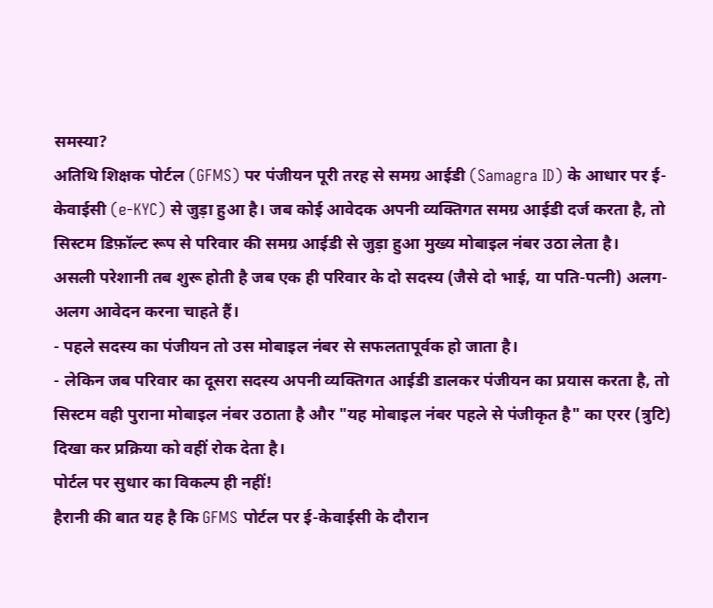समस्या?
अतिथि शिक्षक पोर्टल (GFMS) पर पंजीयन पूरी तरह से समग्र आईडी (Samagra ID) के आधार पर ई-केवाईसी (e-KYC) से जुड़ा हुआ है। जब कोई आवेदक अपनी व्यक्तिगत समग्र आईडी दर्ज करता है, तो सिस्टम डिफ़ॉल्ट रूप से परिवार की समग्र आईडी से जुड़ा हुआ मुख्य मोबाइल नंबर उठा लेता है।
असली परेशानी तब शुरू होती है जब एक ही परिवार के दो सदस्य (जैसे दो भाई, या पति-पत्नी) अलग-अलग आवेदन करना चाहते हैं।
- पहले सदस्य का पंजीयन तो उस मोबाइल नंबर से सफलतापूर्वक हो जाता है।
- लेकिन जब परिवार का दूसरा सदस्य अपनी व्यक्तिगत आईडी डालकर पंजीयन का प्रयास करता है, तो सिस्टम वही पुराना मोबाइल नंबर उठाता है और "यह मोबाइल नंबर पहले से पंजीकृत है" का एरर (त्रुटि) दिखा कर प्रक्रिया को वहीं रोक देता है।
पोर्टल पर सुधार का विकल्प ही नहीं!
हैरानी की बात यह है कि GFMS पोर्टल पर ई-केवाईसी के दौरान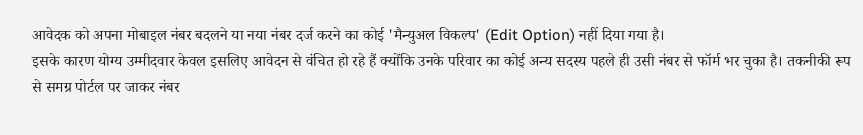आवेदक को अपना मोबाइल नंबर बदलने या नया नंबर दर्ज करने का कोई 'मैन्युअल विकल्प' (Edit Option) नहीं दिया गया है।
इसके कारण योग्य उम्मीदवार केवल इसलिए आवेदन से वंचित हो रहे हैं क्योंकि उनके परिवार का कोई अन्य सदस्य पहले ही उसी नंबर से फॉर्म भर चुका है। तकनीकी रूप से समग्र पोर्टल पर जाकर नंबर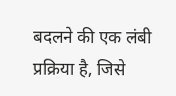बदलने की एक लंबी प्रक्रिया है, जिसे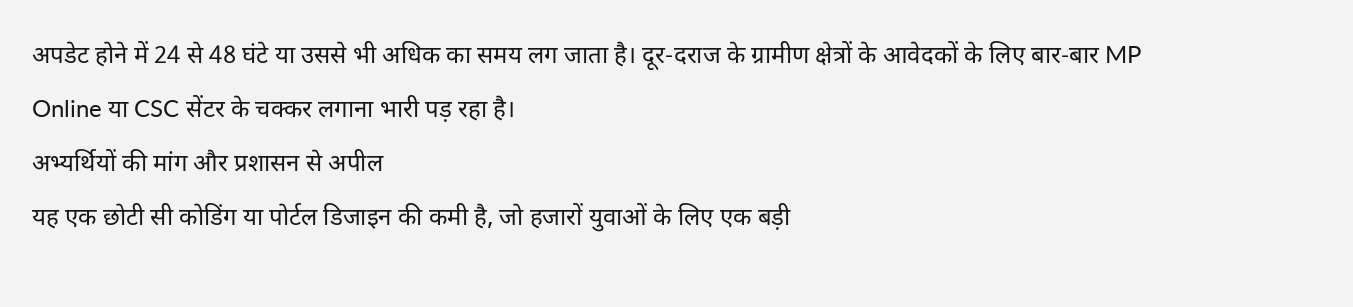अपडेट होने में 24 से 48 घंटे या उससे भी अधिक का समय लग जाता है। दूर-दराज के ग्रामीण क्षेत्रों के आवेदकों के लिए बार-बार MP Online या CSC सेंटर के चक्कर लगाना भारी पड़ रहा है।
अभ्यर्थियों की मांग और प्रशासन से अपील
यह एक छोटी सी कोडिंग या पोर्टल डिजाइन की कमी है, जो हजारों युवाओं के लिए एक बड़ी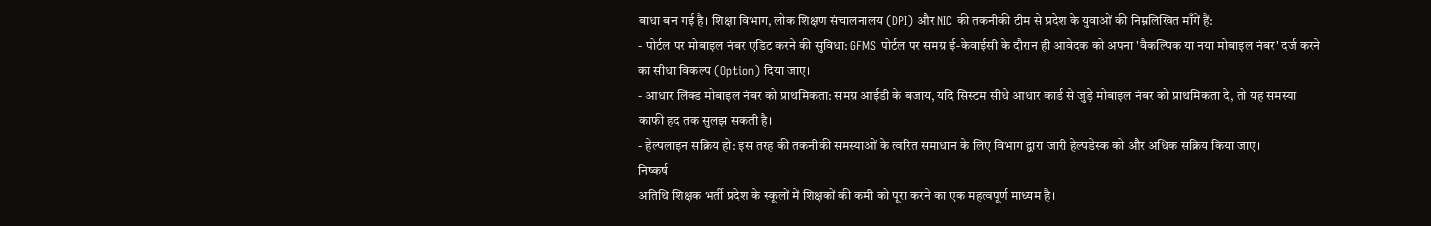बाधा बन गई है। शिक्षा विभाग, लोक शिक्षण संचालनालय (DPI) और NIC की तकनीकी टीम से प्रदेश के युवाओं की निम्नलिखित माँगें हैं:
- पोर्टल पर मोबाइल नंबर एडिट करने की सुविधा: GFMS पोर्टल पर समग्र ई-केवाईसी के दौरान ही आवेदक को अपना 'वैकल्पिक या नया मोबाइल नंबर' दर्ज करने का सीधा विकल्प (Option) दिया जाए।
- आधार लिंक्ड मोबाइल नंबर को प्राथमिकता: समग्र आईडी के बजाय, यदि सिस्टम सीधे आधार कार्ड से जुड़े मोबाइल नंबर को प्राथमिकता दे, तो यह समस्या काफी हद तक सुलझ सकती है।
- हेल्पलाइन सक्रिय हो: इस तरह की तकनीकी समस्याओं के त्वरित समाधान के लिए विभाग द्वारा जारी हेल्पडेस्क को और अधिक सक्रिय किया जाए।
निष्कर्ष
अतिथि शिक्षक भर्ती प्रदेश के स्कूलों में शिक्षकों की कमी को पूरा करने का एक महत्वपूर्ण माध्यम है।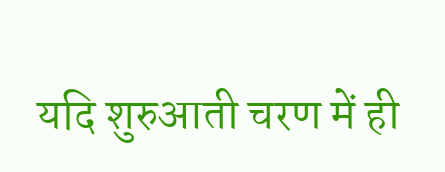यदि शुरुआती चरण में ही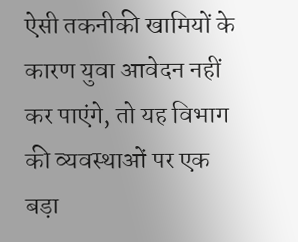ऐसी तकनीकी खामियों के कारण युवा आवेदन नहीं कर पाएंगे, तो यह विभाग की व्यवस्थाओं पर एक बड़ा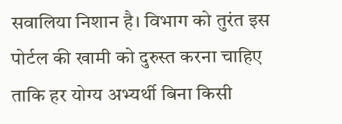सवालिया निशान है। विभाग को तुरंत इस पोर्टल की खामी को दुरुस्त करना चाहिए ताकि हर योग्य अभ्यर्थी बिना किसी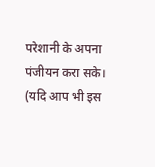परेशानी के अपना पंजीयन करा सके।
(यदि आप भी इस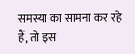समस्या का सामना कर रहे हैं, तो इस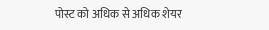पोस्ट को अधिक से अधिक शेयर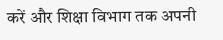करें और शिक्षा विभाग तक अपनी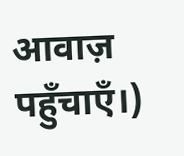आवाज़ पहुँचाएँ।)